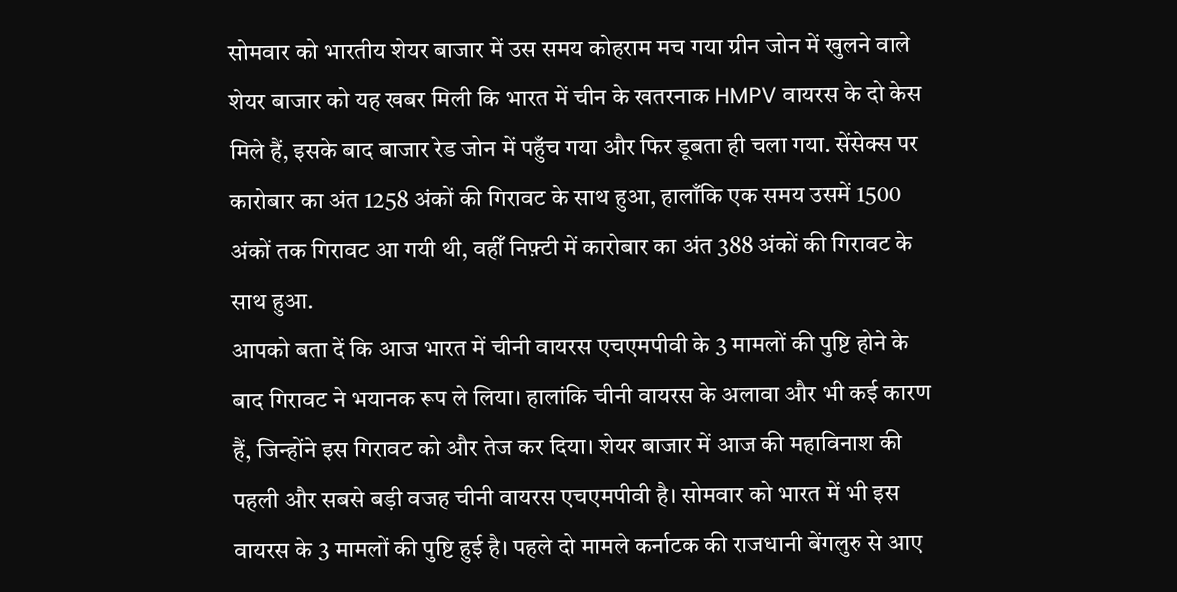सोमवार को भारतीय शेयर बाजार में उस समय कोहराम मच गया ग्रीन जोन में खुलने वाले शेयर बाजार को यह खबर मिली कि भारत में चीन के खतरनाक HMPV वायरस के दो केस मिले हैं, इसके बाद बाजार रेड जोन में पहुँच गया और फिर डूबता ही चला गया. सेंसेक्स पर कारोबार का अंत 1258 अंकों की गिरावट के साथ हुआ, हालाँकि एक समय उसमें 1500 अंकों तक गिरावट आ गयी थी, वहीँ निफ़्टी में कारोबार का अंत 388 अंकों की गिरावट के साथ हुआ.
आपको बता दें कि आज भारत में चीनी वायरस एचएमपीवी के 3 मामलों की पुष्टि होने के बाद गिरावट ने भयानक रूप ले लिया। हालांकि चीनी वायरस के अलावा और भी कई कारण हैं, जिन्होंने इस गिरावट को और तेज कर दिया। शेयर बाजार में आज की महाविनाश की पहली और सबसे बड़ी वजह चीनी वायरस एचएमपीवी है। सोमवार को भारत में भी इस वायरस के 3 मामलों की पुष्टि हुई है। पहले दो मामले कर्नाटक की राजधानी बेंगलुरु से आए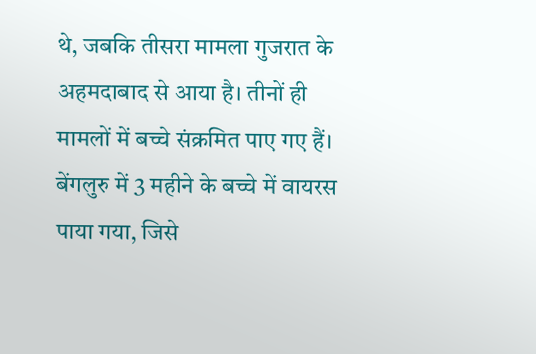थे, जबकि तीसरा मामला गुजरात के अहमदाबाद से आया है। तीनों ही मामलों में बच्चे संक्रमित पाए गए हैं। बेंगलुरु में 3 महीने के बच्चे में वायरस पाया गया, जिसे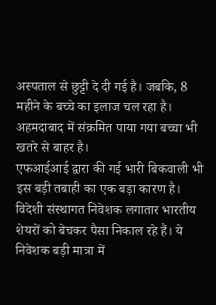अस्पताल से छुट्टी दे दी गई है। जबकि, 8 महीने के बच्चे का इलाज चल रहा है। अहमदाबाद में संक्रमित पाया गया बच्चा भी खतरे से बाहर है।
एफआईआई द्वारा की गई भारी बिकवाली भी इस बड़ी तबाही का एक बड़ा कारण है। विदेशी संस्थागत निवेशक लगातार भारतीय शेयरों को बेचकर पैसा निकाल रहे हैं। ये निवेशक बड़ी मात्रा में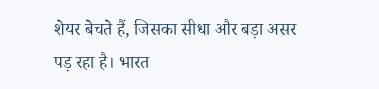शेयर बेचते हैं, जिसका सीधा और बड़ा असर पड़ रहा है। भारत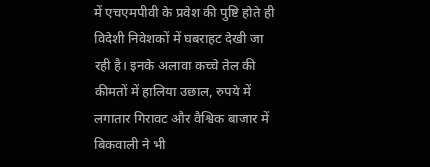में एचएमपीवी के प्रवेश की पुष्टि होते ही विदेशी निवेशकों में घबराहट देखी जा रही है। इनके अलावा कच्चे तेल की कीमतों में हालिया उछाल, रुपये में लगातार गिरावट और वैश्विक बाजार में बिकवाली ने भी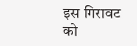इस गिरावट को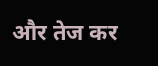और तेज कर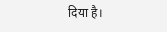दिया है।